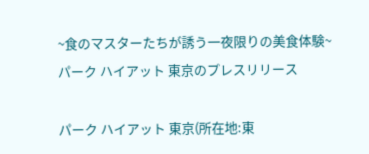~食のマスターたちが誘う一夜限りの美食体験~
パーク ハイアット 東京のプレスリリース

パーク ハイアット 東京(所在地:東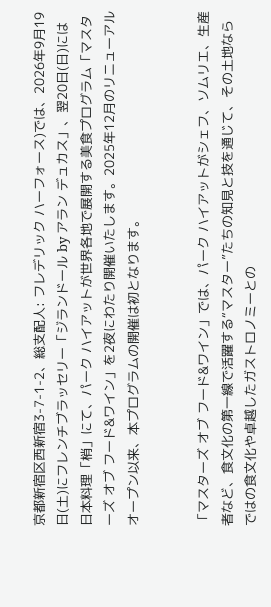京都新宿区西新宿3-7-1-2、総支配人: フレデリック ハーフォース)では、2026年9月19日(土)にフレンチブラッセリー「ジランドール by アラン デュカス」、翌20日(日)には日本料理「梢」にて、パーク ハイアットが世界各地で展開する美食プログラム「マスターズ オブ フード&ワイン」を2夜にわたり開催いたします。2025年12月のリニューアルオープン以来、本プログラムの開催は初となります。


「マスターズ オブ フード&ワイン」では、パーク ハイアットがシェフ、ソムリエ、生産者など、食文化の第一線で活躍する“マスター”たちの知見と技を通じて、その土地ならではの食文化や卓越したガストロノミーとの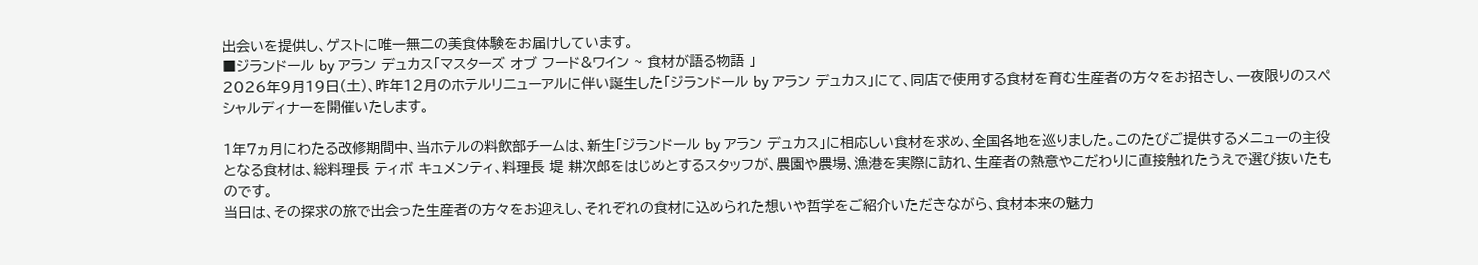出会いを提供し、ゲストに唯一無二の美食体験をお届けしています。
■ジランドール by アラン デュカス「マスターズ オブ フード&ワイン ~ 食材が語る物語 」
2026年9月19日(土)、昨年12月のホテルリニューアルに伴い誕生した「ジランドール by アラン デュカス」にて、同店で使用する食材を育む生産者の方々をお招きし、一夜限りのスペシャルディナーを開催いたします。

1年7ヵ月にわたる改修期間中、当ホテルの料飲部チームは、新生「ジランドール by アラン デュカス」に相応しい食材を求め、全国各地を巡りました。このたびご提供するメニューの主役となる食材は、総料理長 ティボ キュメンティ、料理長 堤 耕次郎をはじめとするスタッフが、農園や農場、漁港を実際に訪れ、生産者の熱意やこだわりに直接触れたうえで選び抜いたものです。
当日は、その探求の旅で出会った生産者の方々をお迎えし、それぞれの食材に込められた想いや哲学をご紹介いただきながら、食材本来の魅力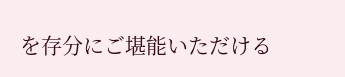を存分にご堪能いただける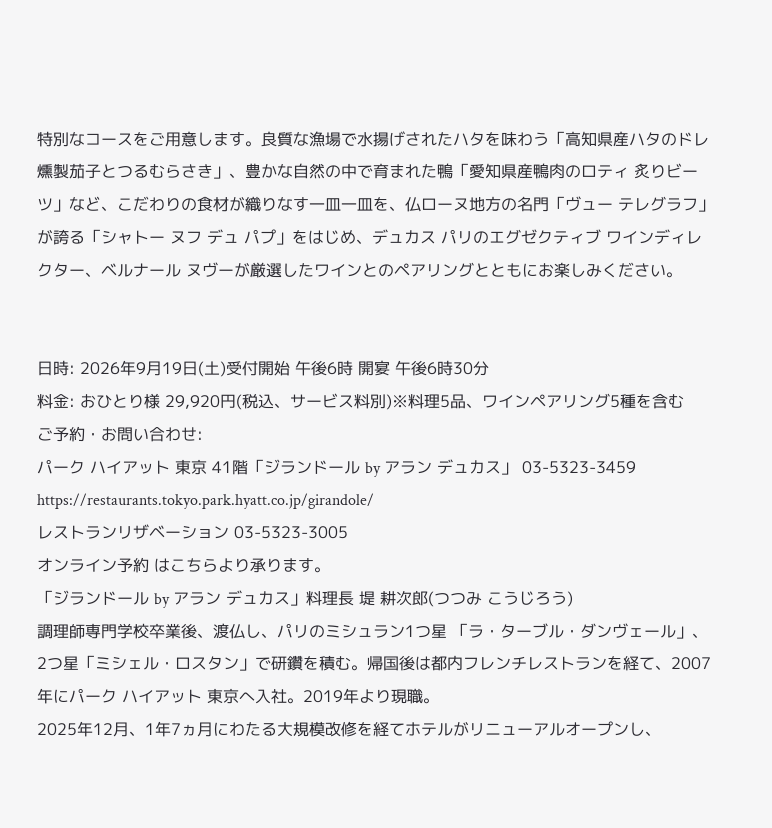特別なコースをご用意します。良質な漁場で水揚げされたハタを味わう「高知県産ハタのドレ 燻製茄子とつるむらさき」、豊かな自然の中で育まれた鴨「愛知県産鴨肉のロティ 炙りビーツ」など、こだわりの食材が織りなす一皿一皿を、仏ローヌ地方の名門「ヴュー テレグラフ」が誇る「シャトー ヌフ デュ パプ」をはじめ、デュカス パリのエグゼクティブ ワインディレクター、ベルナール ヌヴーが厳選したワインとのペアリングとともにお楽しみください。


日時: 2026年9月19日(土)受付開始 午後6時 開宴 午後6時30分
料金: おひとり様 29,920円(税込、サービス料別)※料理5品、ワインペアリング5種を含む
ご予約・お問い合わせ:
パーク ハイアット 東京 41階「ジランドール by アラン デュカス」 03-5323-3459
https://restaurants.tokyo.park.hyatt.co.jp/girandole/
レストランリザベーション 03-5323-3005
オンライン予約 はこちらより承ります。
「ジランドール by アラン デュカス」料理長 堤 耕次郎(つつみ こうじろう)
調理師専門学校卒業後、渡仏し、パリのミシュラン1つ星 「ラ・ターブル・ダンヴェール」、2つ星「ミシェル・ロスタン」で研鑽を積む。帰国後は都内フレンチレストランを経て、2007年にパーク ハイアット 東京へ入社。2019年より現職。
2025年12月、1年7ヵ月にわたる大規模改修を経てホテルがリニューアルオープンし、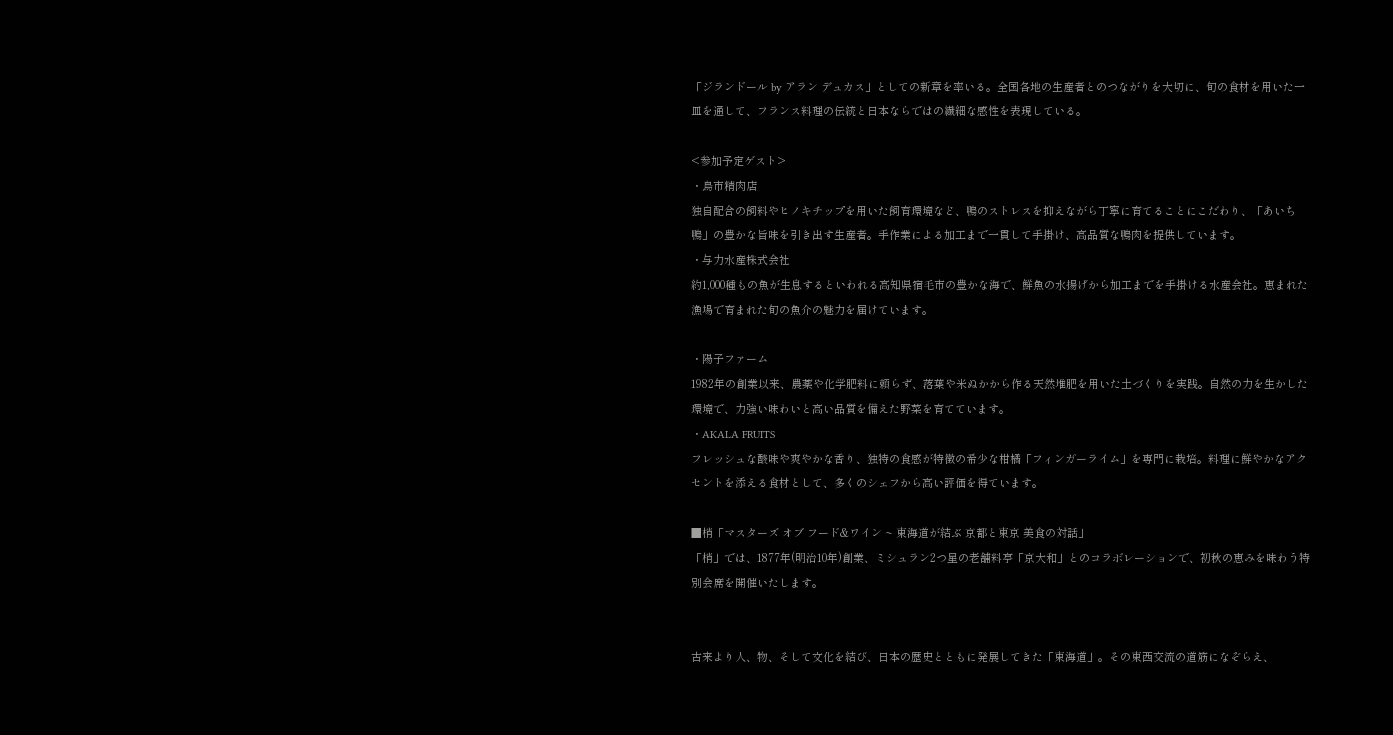「ジランドール by アラン デュカス」としての新章を率いる。全国各地の生産者とのつながりを大切に、旬の食材を用いた一皿を通して、フランス料理の伝統と日本ならではの繊細な感性を表現している。

<参加予定ゲスト>
・鳥市精肉店
独自配合の飼料やヒノキチップを用いた飼育環境など、鴨のストレスを抑えながら丁寧に育てることにこだわり、「あいち鴨」の豊かな旨味を引き出す生産者。手作業による加工まで一貫して手掛け、高品質な鴨肉を提供しています。
・与力水産株式会社
約1,000種もの魚が生息するといわれる高知県宿毛市の豊かな海で、鮮魚の水揚げから加工までを手掛ける水産会社。恵まれた漁場で育まれた旬の魚介の魅力を届けています。

・陽子ファーム
1982年の創業以来、農薬や化学肥料に頼らず、落葉や米ぬかから作る天然堆肥を用いた土づくりを実践。自然の力を生かした環境で、力強い味わいと高い品質を備えた野菜を育てています。
・AKALA FRUITS
フレッシュな酸味や爽やかな香り、独特の食感が特徴の希少な柑橘「フィンガーライム」を専門に栽培。料理に鮮やかなアクセントを添える食材として、多くのシェフから高い評価を得ています。

■梢「マスターズ オブ フード&ワイン ~ 東海道が結ぶ 京都と東京 美食の対話」
「梢」では、1877年(明治10年)創業、ミシュラン2つ星の老舗料亭「京大和」とのコラボレーションで、初秋の恵みを味わう特別会席を開催いたします。


古来より人、物、そして文化を結び、日本の歴史とともに発展してきた「東海道」。その東西交流の道筋になぞらえ、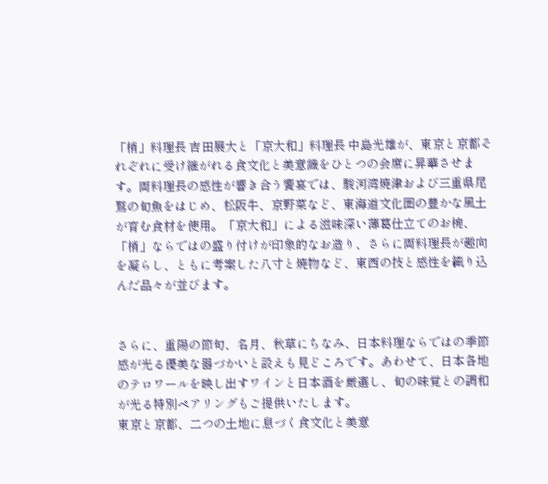「梢」料理長 吉田展大と「京大和」料理長 中島光雄が、東京と京都それぞれに受け継がれる食文化と美意識をひとつの会席に昇華させます。両料理長の感性が響き合う饗宴では、駿河湾焼津および三重県尾鷲の旬魚をはじめ、松阪牛、京野菜など、東海道文化圏の豊かな風土が育む食材を使用。「京大和」による滋味深い薄葛仕立てのお椀、「梢」ならではの盛り付けが印象的なお造り、さらに両料理長が趣向を凝らし、ともに考案した八寸と焼物など、東西の技と感性を織り込んだ品々が並びます。


さらに、重陽の節句、名月、秋草にちなみ、日本料理ならではの季節感が光る優美な器づかいと設えも見どころです。あわせて、日本各地のテロワールを映し出すワインと日本酒を厳選し、旬の味覚との調和が光る特別ペアリングもご提供いたします。
東京と京都、二つの土地に息づく食文化と美意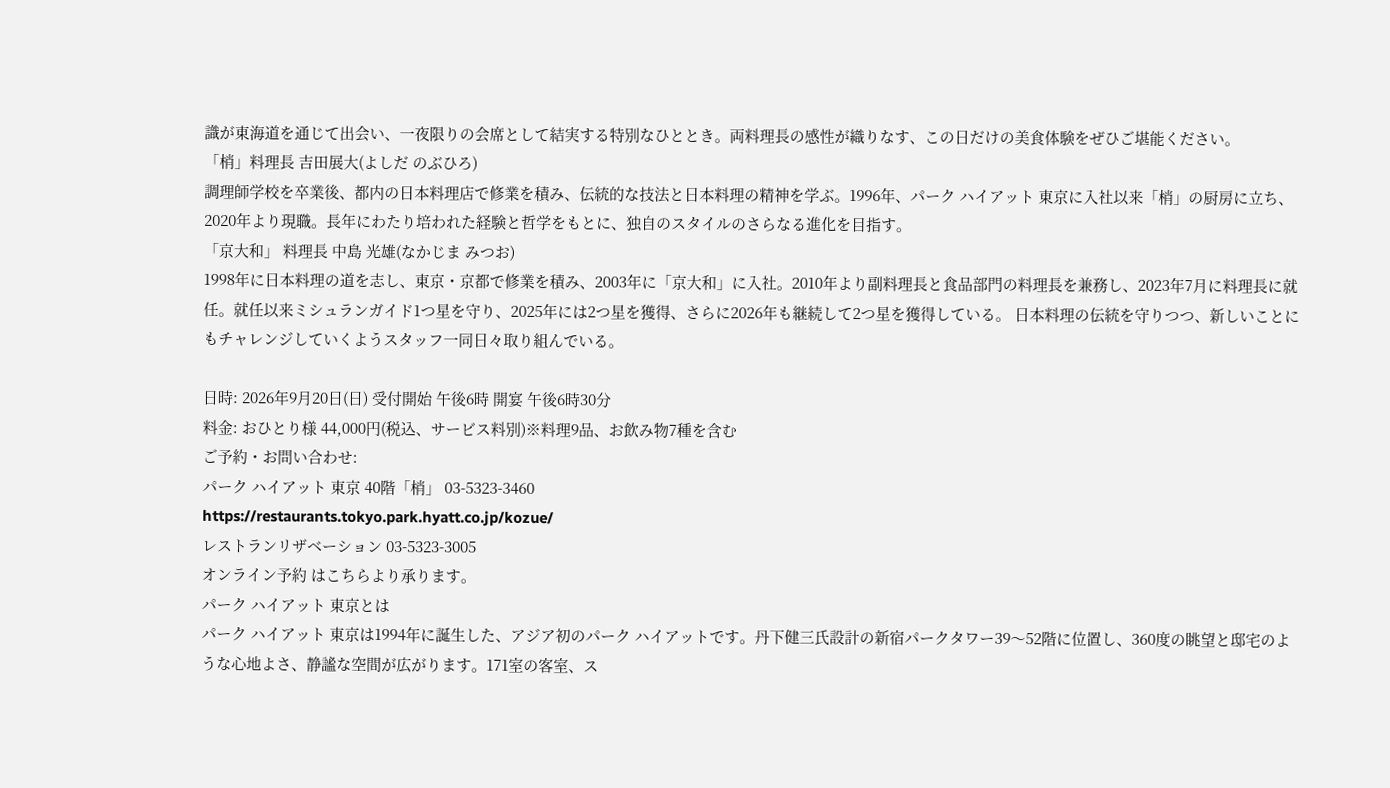識が東海道を通じて出会い、一夜限りの会席として結実する特別なひととき。両料理長の感性が織りなす、この日だけの美食体験をぜひご堪能ください。
「梢」料理長 吉田展大(よしだ のぶひろ)
調理師学校を卒業後、都内の日本料理店で修業を積み、伝統的な技法と日本料理の精神を学ぶ。1996年、パーク ハイアット 東京に入社以来「梢」の厨房に立ち、2020年より現職。長年にわたり培われた経験と哲学をもとに、独自のスタイルのさらなる進化を目指す。
「京大和」 料理長 中島 光雄(なかじま みつお)
1998年に日本料理の道を志し、東京・京都で修業を積み、2003年に「京大和」に入社。2010年より副料理長と食品部門の料理長を兼務し、2023年7月に料理長に就任。就任以来ミシュランガイド1つ星を守り、2025年には2つ星を獲得、さらに2026年も継続して2つ星を獲得している。 日本料理の伝統を守りつつ、新しいことにもチャレンジしていくようスタッフ一同日々取り組んでいる。

日時: 2026年9月20日(日) 受付開始 午後6時 開宴 午後6時30分
料金: おひとり様 44,000円(税込、サービス料別)※料理9品、お飲み物7種を含む
ご予約・お問い合わせ:
パーク ハイアット 東京 40階「梢」 03-5323-3460
https://restaurants.tokyo.park.hyatt.co.jp/kozue/
レストランリザベーション 03-5323-3005
オンライン予約 はこちらより承ります。
パーク ハイアット 東京とは
パーク ハイアット 東京は1994年に誕生した、アジア初のパーク ハイアットです。丹下健三氏設計の新宿パークタワー39〜52階に位置し、360度の眺望と邸宅のような心地よさ、静謐な空間が広がります。171室の客室、ス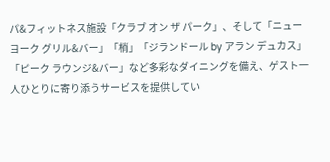パ&フィットネス施設「クラブ オン ザ パーク」、そして「ニューヨーク グリル&バー」「梢」「ジランドール by アラン デュカス」「ピーク ラウンジ&バー」など多彩なダイニングを備え、ゲスト一人ひとりに寄り添うサービスを提供してい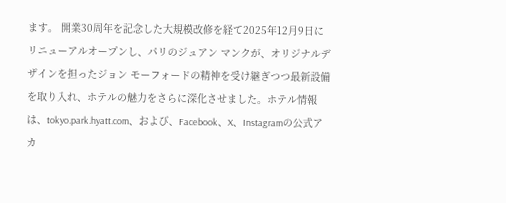ます。 開業30周年を記念した大規模改修を経て2025年12月9日にリニューアルオープンし、パリのジュアン マンクが、オリジナルデザインを担ったジョン モーフォードの精神を受け継ぎつつ最新設備を取り入れ、ホテルの魅力をさらに深化させました。ホテル情報は、tokyo.park.hyatt.com、および、Facebook、X、Instagramの公式アカ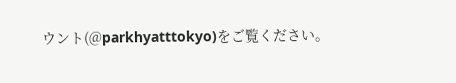ウント(@parkhyatttokyo)をご覧ください。